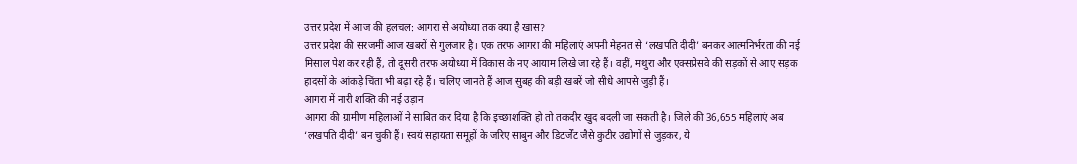उत्तर प्रदेश में आज की हलचल: आगरा से अयोध्या तक क्या है खास?
उत्तर प्रदेश की सरजमीं आज खबरों से गुलजार है। एक तरफ आगरा की महिलाएं अपनी मेहनत से ‘लखपति दीदी’ बनकर आत्मनिर्भरता की नई मिसाल पेश कर रही हैं, तो दूसरी तरफ अयोध्या में विकास के नए आयाम लिखे जा रहे हैं। वहीं, मथुरा और एक्सप्रेसवे की सड़कों से आए सड़क हादसों के आंकड़े चिंता भी बढ़ा रहे हैं। चलिए जानते हैं आज सुबह की बड़ी खबरें जो सीधे आपसे जुड़ी हैं।
आगरा में नारी शक्ति की नई उड़ान
आगरा की ग्रामीण महिलाओं ने साबित कर दिया है कि इच्छाशक्ति हो तो तकदीर खुद बदली जा सकती है। जिले की 36,655 महिलाएं अब ‘लखपति दीदी’ बन चुकी हैं। स्वयं सहायता समूहों के जरिए साबुन और डिटर्जेंट जैसे कुटीर उद्योगों से जुड़कर, ये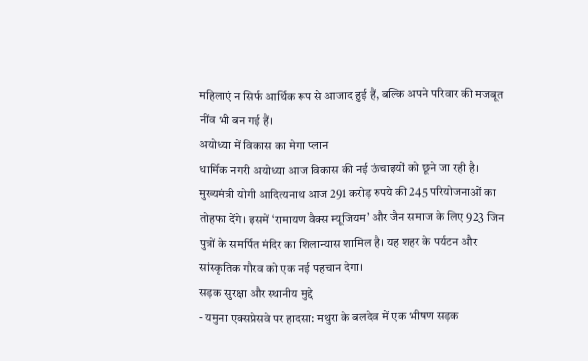महिलाएं न सिर्फ आर्थिक रूप से आजाद हुई हैं, बल्कि अपने परिवार की मजबूत नींव भी बन गई हैं।
अयोध्या में विकास का मेगा प्लान
धार्मिक नगरी अयोध्या आज विकास की नई ऊंचाइयों को छूने जा रही है। मुख्यमंत्री योगी आदित्यनाथ आज 291 करोड़ रुपये की 245 परियोजनाओं का तोहफा देंगे। इसमें ‘रामायण वैक्स म्यूजियम’ और जैन समाज के लिए 923 जिन पुत्रों के समर्पित मंदिर का शिलान्यास शामिल है। यह शहर के पर्यटन और सांस्कृतिक गौरव को एक नई पहचान देगा।
सड़क सुरक्षा और स्थानीय मुद्दे
- यमुना एक्सप्रेसवे पर हादसा: मथुरा के बलदेव में एक भीषण सड़क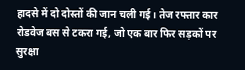हादसे में दो दोस्तों की जान चली गई। तेज रफ्तार कार रोडवेज बस से टकरा गई, जो एक बार फिर सड़कों पर सुरक्षा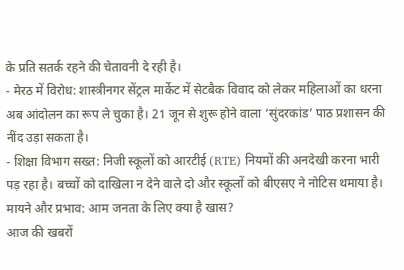के प्रति सतर्क रहने की चेतावनी दे रही है।
- मेरठ में विरोध: शास्त्रीनगर सेंट्रल मार्केट में सेटबैक विवाद को लेकर महिलाओं का धरना अब आंदोलन का रूप ले चुका है। 21 जून से शुरू होने वाला ‘सुंदरकांड’ पाठ प्रशासन की नींद उड़ा सकता है।
- शिक्षा विभाग सख्त: निजी स्कूलों को आरटीई (RTE) नियमों की अनदेखी करना भारी पड़ रहा है। बच्चों को दाखिला न देने वाले दो और स्कूलों को बीएसए ने नोटिस थमाया है।
मायने और प्रभाव: आम जनता के लिए क्या है खास?
आज की खबरों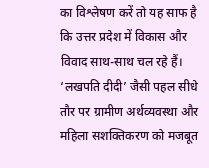का विश्लेषण करें तो यह साफ है कि उत्तर प्रदेश में विकास और विवाद साथ-साथ चल रहे हैं। ‘लखपति दीदी’ जैसी पहल सीधे तौर पर ग्रामीण अर्थव्यवस्था और महिला सशक्तिकरण को मजबूत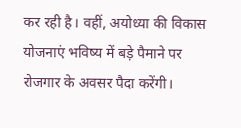कर रही है। वहीं, अयोध्या की विकास योजनाएं भविष्य में बड़े पैमाने पर रोजगार के अवसर पैदा करेंगी।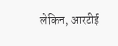लेकिन, आरटीई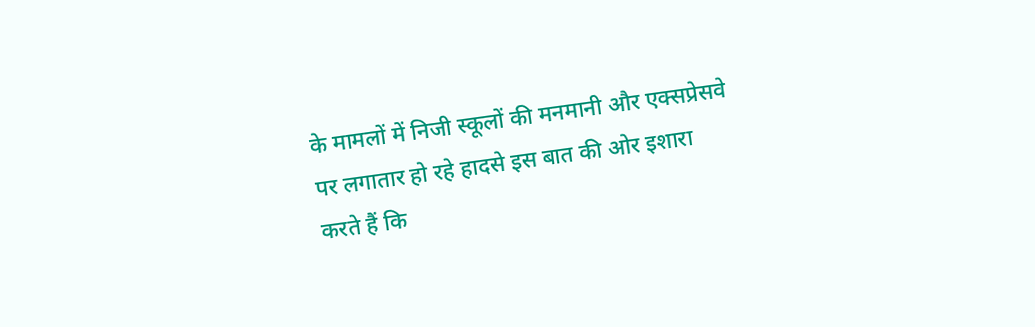के मामलों में निजी स्कूलों की मनमानी और एक्सप्रेसवे पर लगातार हो रहे हादसे इस बात की ओर इशारा करते हैं कि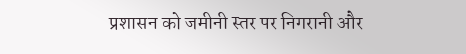प्रशासन को जमीनी स्तर पर निगरानी और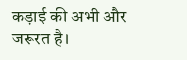कड़ाई की अभी और जरूरत है।